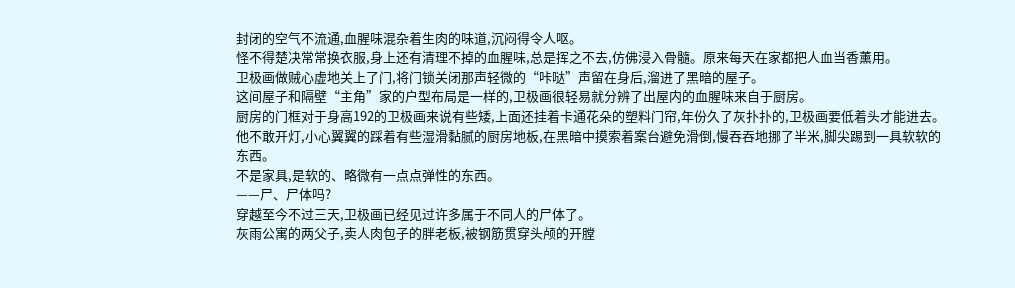封闭的空气不流通,血腥味混杂着生肉的味道,沉闷得令人呕。
怪不得楚决常常换衣服,身上还有清理不掉的血腥味,总是挥之不去,仿佛浸入骨髓。原来每天在家都把人血当香薰用。
卫极画做贼心虚地关上了门,将门锁关闭那声轻微的“咔哒”声留在身后,溜进了黑暗的屋子。
这间屋子和隔壁“主角”家的户型布局是一样的,卫极画很轻易就分辨了出屋内的血腥味来自于厨房。
厨房的门框对于身高192的卫极画来说有些矮,上面还挂着卡通花朵的塑料门帘,年份久了灰扑扑的,卫极画要低着头才能进去。
他不敢开灯,小心翼翼的踩着有些湿滑黏腻的厨房地板,在黑暗中摸索着案台避免滑倒,慢吞吞地挪了半米,脚尖踢到一具软软的东西。
不是家具,是软的、略微有一点点弹性的东西。
——尸、尸体吗?
穿越至今不过三天,卫极画已经见过许多属于不同人的尸体了。
灰雨公寓的两父子,卖人肉包子的胖老板,被钢筋贯穿头颅的开膛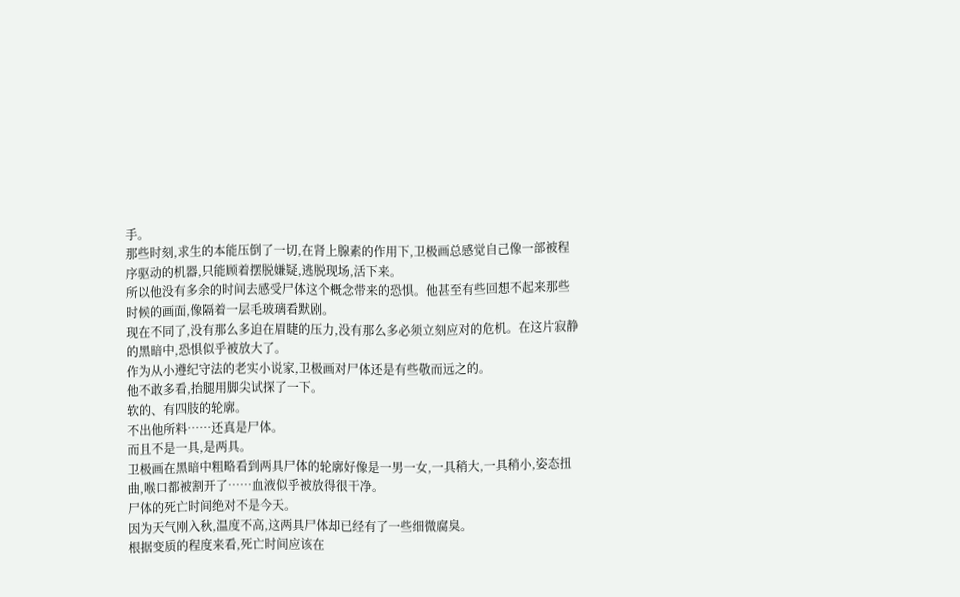手。
那些时刻,求生的本能压倒了一切,在肾上腺素的作用下,卫极画总感觉自己像一部被程序驱动的机器,只能顾着摆脱嫌疑,逃脱现场,活下来。
所以他没有多余的时间去感受尸体这个概念带来的恐惧。他甚至有些回想不起来那些时候的画面,像隔着一层毛玻璃看默剧。
现在不同了,没有那么多迫在眉睫的压力,没有那么多必须立刻应对的危机。在这片寂静的黑暗中,恐惧似乎被放大了。
作为从小遵纪守法的老实小说家,卫极画对尸体还是有些敬而远之的。
他不敢多看,抬腿用脚尖试探了一下。
软的、有四肢的轮廓。
不出他所料……还真是尸体。
而且不是一具,是两具。
卫极画在黑暗中粗略看到两具尸体的轮廓好像是一男一女,一具稍大,一具稍小,姿态扭曲,喉口都被割开了……血液似乎被放得很干净。
尸体的死亡时间绝对不是今天。
因为天气刚入秋,温度不高,这两具尸体却已经有了一些细微腐臭。
根据变质的程度来看,死亡时间应该在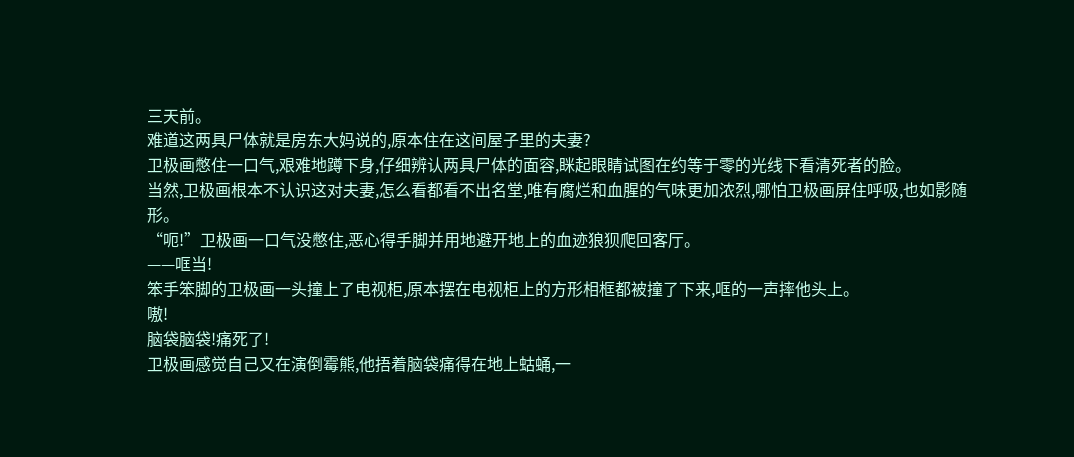三天前。
难道这两具尸体就是房东大妈说的,原本住在这间屋子里的夫妻?
卫极画憋住一口气,艰难地蹲下身,仔细辨认两具尸体的面容,眯起眼睛试图在约等于零的光线下看清死者的脸。
当然,卫极画根本不认识这对夫妻,怎么看都看不出名堂,唯有腐烂和血腥的气味更加浓烈,哪怕卫极画屏住呼吸,也如影随形。
“呃!”卫极画一口气没憋住,恶心得手脚并用地避开地上的血迹狼狈爬回客厅。
——哐当!
笨手笨脚的卫极画一头撞上了电视柜,原本摆在电视柜上的方形相框都被撞了下来,哐的一声摔他头上。
嗷!
脑袋脑袋!痛死了!
卫极画感觉自己又在演倒霉熊,他捂着脑袋痛得在地上蛄蛹,一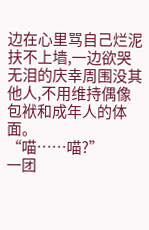边在心里骂自己烂泥扶不上墙,一边欲哭无泪的庆幸周围没其他人,不用维持偶像包袱和成年人的体面。
“喵……喵?”
一团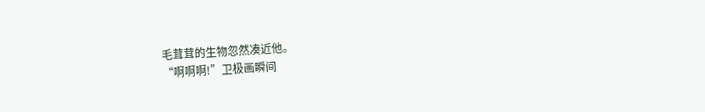毛茸茸的生物忽然凑近他。
“啊啊啊!”卫极画瞬间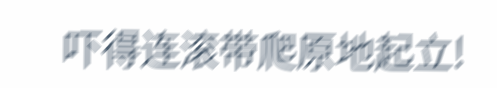吓得连滚带爬原地起立!